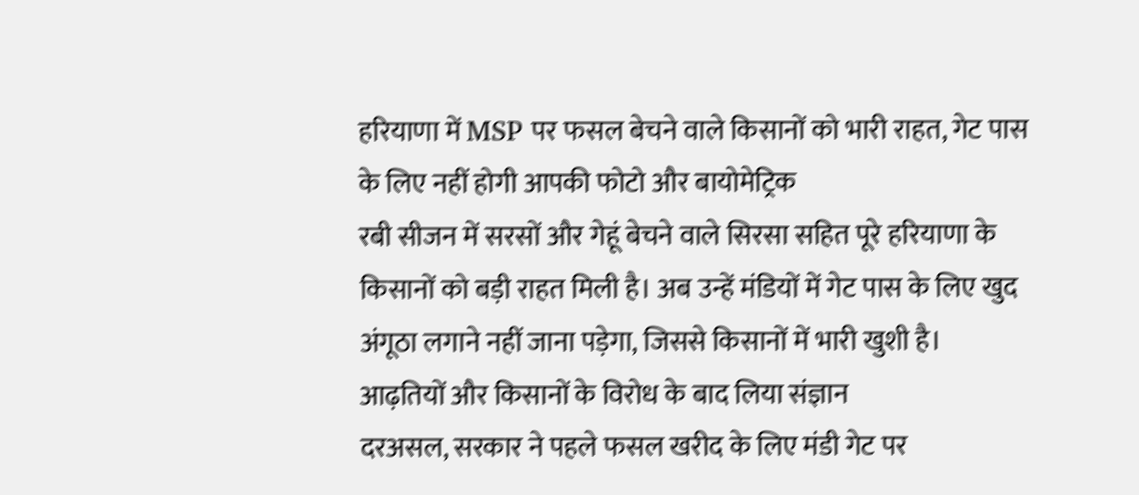हरियाणा में MSP पर फसल बेचने वाले किसानों को भारी राहत, गेट पास के लिए नहीं होगी आपकी फोटो और बायोमेट्रिक
रबी सीजन में सरसों और गेहूं बेचने वाले सिरसा सहित पूरे हरियाणा के किसानों को बड़ी राहत मिली है। अब उन्हें मंडियों में गेट पास के लिए खुद अंगूठा लगाने नहीं जाना पड़ेगा, जिससे किसानों में भारी खुशी है।
आढ़तियों और किसानों के विरोध के बाद लिया संज्ञान
दरअसल, सरकार ने पहले फसल खरीद के लिए मंडी गेट पर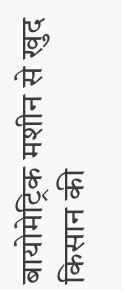बायोमेट्रिक मशीन से खुद किसान की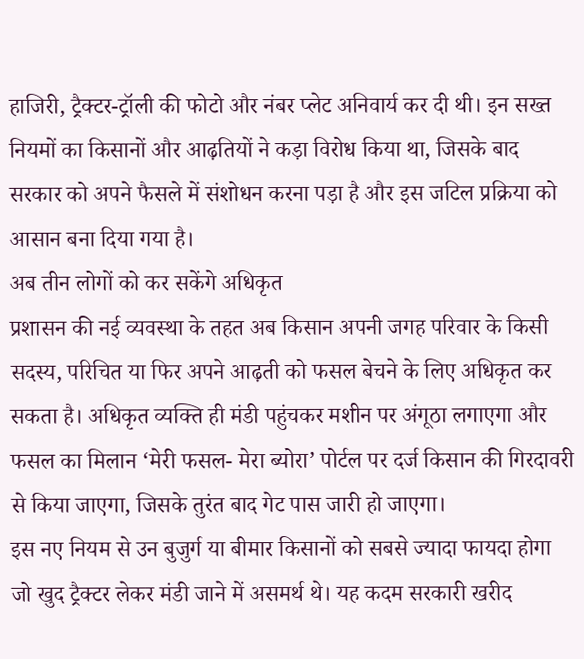हाजिरी, ट्रैक्टर-ट्रॉली की फोटो और नंबर प्लेट अनिवार्य कर दी थी। इन सख्त नियमों का किसानों और आढ़तियों ने कड़ा विरोध किया था, जिसके बाद सरकार को अपने फैसले में संशोधन करना पड़ा है और इस जटिल प्रक्रिया को आसान बना दिया गया है।
अब तीन लोगों को कर सकेंगे अधिकृत
प्रशासन की नई व्यवस्था के तहत अब किसान अपनी जगह परिवार के किसी सदस्य, परिचित या फिर अपने आढ़ती को फसल बेचने के लिए अधिकृत कर सकता है। अधिकृत व्यक्ति ही मंडी पहुंचकर मशीन पर अंगूठा लगाएगा और फसल का मिलान ‘मेरी फसल- मेरा ब्योरा’ पोर्टल पर दर्ज किसान की गिरदावरी से किया जाएगा, जिसके तुरंत बाद गेट पास जारी हो जाएगा।
इस नए नियम से उन बुजुर्ग या बीमार किसानों को सबसे ज्यादा फायदा होगा जो खुद ट्रैक्टर लेकर मंडी जाने में असमर्थ थे। यह कदम सरकारी खरीद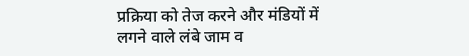प्रक्रिया को तेज करने और मंडियों में लगने वाले लंबे जाम व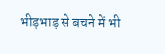भीड़भाड़ से बचने में भी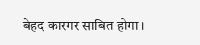बेहद कारगर साबित होगा।